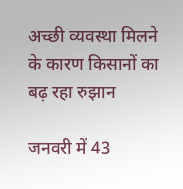अच्छी व्यवस्था मिलने के कारण किसानों का बढ़ रहा रुझान

जनवरी में 43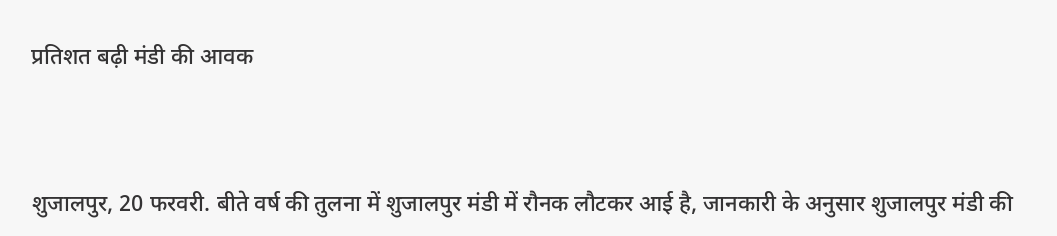प्रतिशत बढ़ी मंडी की आवक



शुजालपुर, 20 फरवरी. बीते वर्ष की तुलना में शुजालपुर मंडी में रौनक लौटकर आई है, जानकारी के अनुसार शुजालपुर मंडी की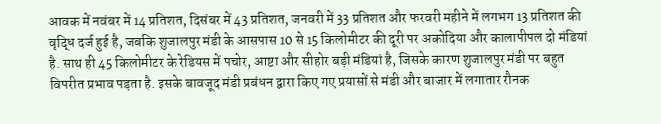आवक में नवंबर में 14 प्रतिशत, दिसंबर में 43 प्रतिशत, जनवरी में 33 प्रतिशत और फरवरी महीने में लगभग 13 प्रतिशत की वृद्धि दर्ज हुई है, जबकि शुजालपुर मंडी के आसपास 10 से 15 किलोमीटर की दूरी पर अकोदिया और कालापीपल दो मंडियां है. साथ ही 45 किलोमीटर के रेडियस में पचोर, आष्टा और सीहोर बड़ी मंडियां है, जिसके कारण शुजालपुर मंडी पर बहुत विपरीत प्रभाव पड़ता है. इसके बावजूद मंडी प्रबंधन द्वारा किए गए प्रयासों से मंडी और बाजार में लगातार रौनक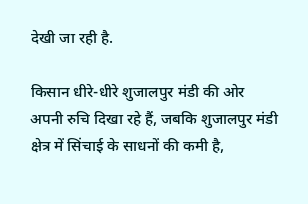देखी जा रही है.

किसान धीरे-धीरे शुजालपुर मंडी की ओर अपनी रुचि दिखा रहे हैं, जबकि शुजालपुर मंडी क्षेत्र में सिंचाई के साधनों की कमी है,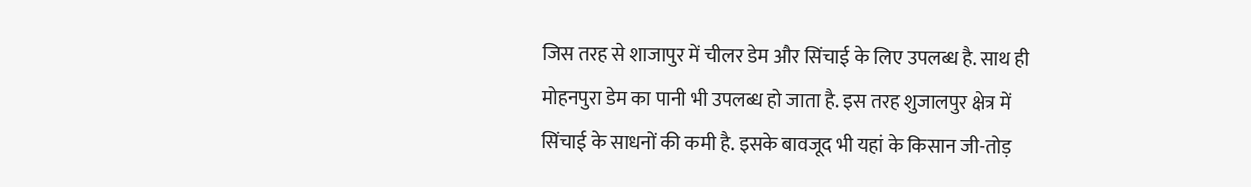जिस तरह से शाजापुर में चीलर डेम और सिंचाई के लिए उपलब्ध है. साथ ही मोहनपुरा डेम का पानी भी उपलब्ध हो जाता है. इस तरह शुजालपुर क्षेत्र में सिंचाई के साधनों की कमी है. इसके बावजूद भी यहां के किसान जी-तोड़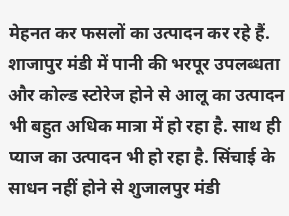मेहनत कर फसलों का उत्पादन कर रहे हैं. शाजापुर मंडी में पानी की भरपूर उपलब्धता और कोल्ड स्टोरेज होने से आलू का उत्पादन भी बहुत अधिक मात्रा में हो रहा है. साथ ही प्याज का उत्पादन भी हो रहा है. सिंचाई के साधन नहीं होने से शुजालपुर मंडी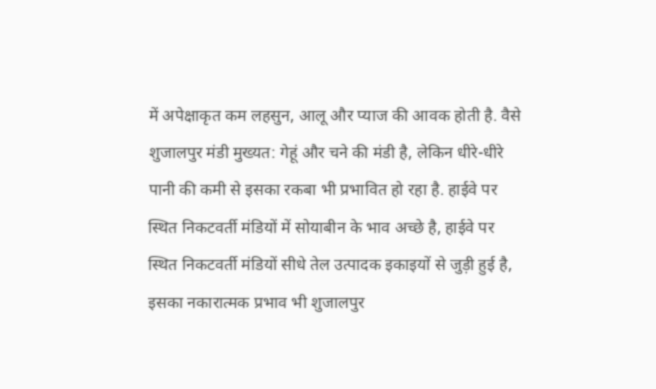में अपेक्षाकृत कम लहसुन, आलू और प्याज की आवक होती है. वैसे शुजालपुर मंडी मुख्यत: गेहूं और चने की मंडी है, लेकिन धीरे-धीरे पानी की कमी से इसका रकबा भी प्रभावित हो रहा है. हाईवे पर स्थित निकटवर्ती मंडियों में सोयाबीन के भाव अच्छे है, हाईवे पर स्थित निकटवर्ती मंडियों सीधे तेल उत्पादक इकाइयों से जुड़ी हुई है, इसका नकारात्मक प्रभाव भी शुजालपुर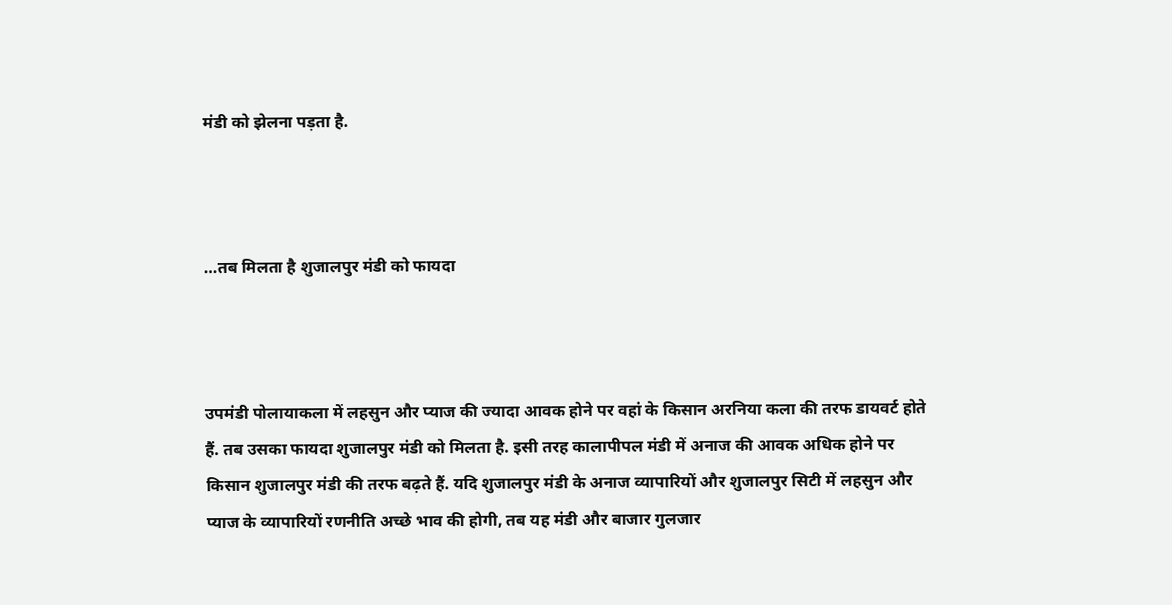मंडी को झेलना पड़ता है.



…तब मिलता है शुजालपुर मंडी को फायदा



उपमंडी पोलायाकला में लहसुन और प्याज की ज्यादा आवक होने पर वहां के किसान अरनिया कला की तरफ डायवर्ट होते हैं. तब उसका फायदा शुजालपुर मंडी को मिलता है. इसी तरह कालापीपल मंडी में अनाज की आवक अधिक होने पर किसान शुजालपुर मंडी की तरफ बढ़ते हैं. यदि शुजालपुर मंडी के अनाज व्यापारियों और शुजालपुर सिटी में लहसुन और प्याज के व्यापारियों रणनीति अच्छे भाव की होगी, तब यह मंडी और बाजार गुलजार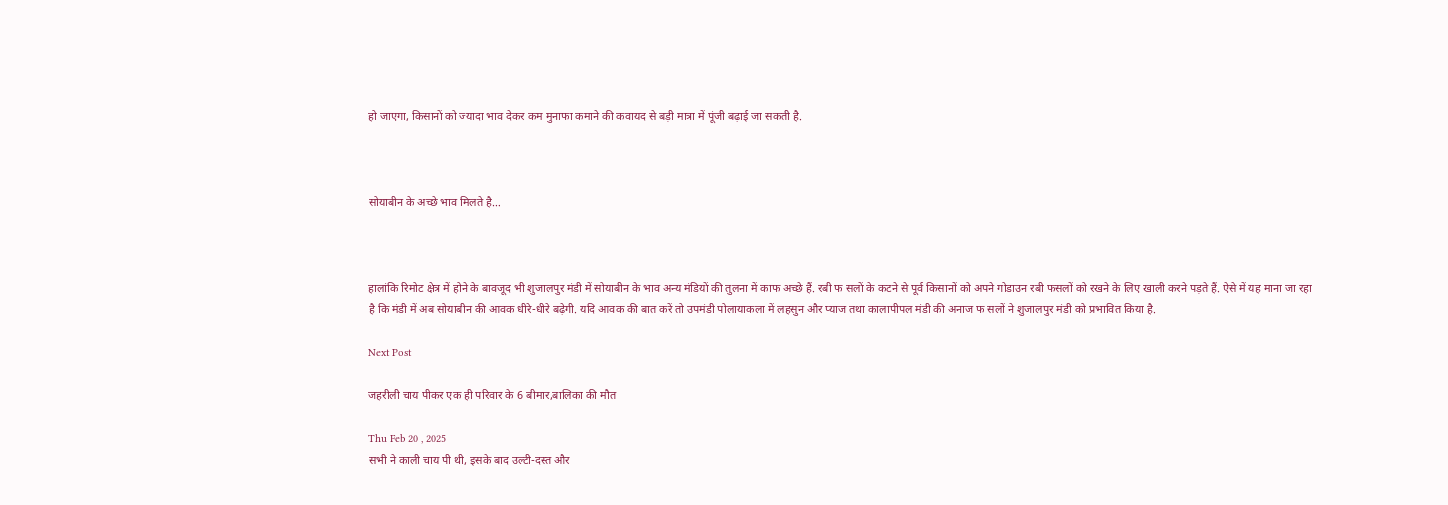हो जाएगा, किसानों को ज्यादा भाव देकर कम मुनाफा कमाने की कवायद से बड़ी मात्रा में पूंजी बढ़ाई जा सकती है.



सोयाबीन के अच्छे भाव मिलते है…



हालांकि रिमोट क्षेत्र में होने के बावजूद भी शुजालपुर मंडी में सोयाबीन के भाव अन्य मंडियों की तुलना में काफ अच्छे हैं. रबी फ सलों के कटने से पूर्व किसानों को अपने गोडाउन रबी फसलों को रखने के लिए खाली करने पड़ते हैं. ऐसे में यह माना जा रहा है कि मंडी में अब सोयाबीन की आवक धीरे-धीरे बढ़ेगी. यदि आवक की बात करें तो उपमंडी पोलायाकला में लहसुन और प्याज तथा कालापीपल मंडी की अनाज फ सलों ने शुजालपुर मंडी को प्रभावित किया है.

Next Post

जहरीली चाय पीकर एक ही परिवार के 6 बीमार,बालिका की मौत

Thu Feb 20 , 2025
सभी ने काली चाय पी थी, इसके बाद उल्टी-दस्त और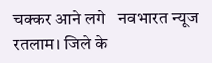चक्कर आने लगे   नवभारत न्यूज रतलाम। जिले के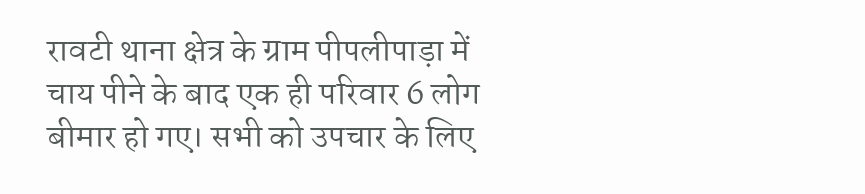रावटी थाना क्षेत्र के ग्राम पीपलीपाड़ा में चाय पीने के बाद एक ही परिवार 6 लोग बीमार हो गए। सभी को उपचार के लिए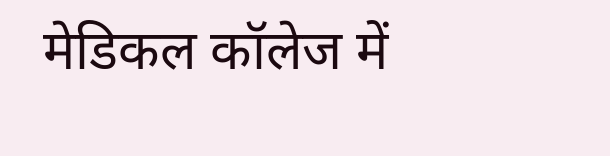मेडिकल कॉलेज में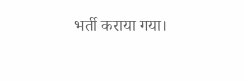भर्ती कराया गया।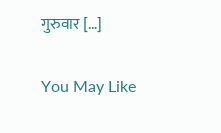गुरुवार […]

You May Like